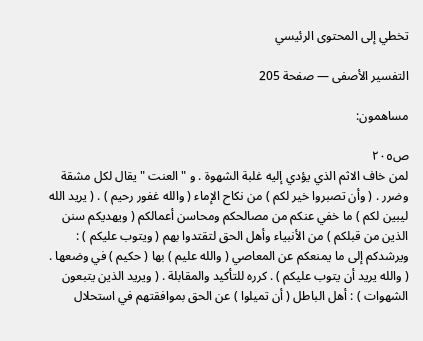تخطي إلى المحتوى الرئيسي

التفسير الأصفى — صفحة 205

مساهمون:

ص٢٠٥
لمن خاف الاثم الذي يؤدي إليه غلبة الشهوة . و " العنت " يقال لكل مشقة وضرر . ( وأن تصبروا خير لكم ) من نكاح الإماء ( والله غفور رحيم ) . ( يريد الله ليبين لكم ) ما خفي عنكم من مصالحكم ومحاسن أعمالكم ( ويهديكم سنن الذين من قبلكم ) من الأنبياء وأهل الحق لتقتدوا بهم ( ويتوب عليكم ) : ويرشدكم إلى ما يمنعكم عن المعاصي ( والله عليم ) بها ( حكيم ) في وضعها . ( والله يريد أن يتوب عليكم ) . كرره للتأكيد والمقابلة . ( ويريد الذين يتبعون الشهوات ) : أهل الباطل ( أن تميلوا ) عن الحق بموافقتهم في استحلال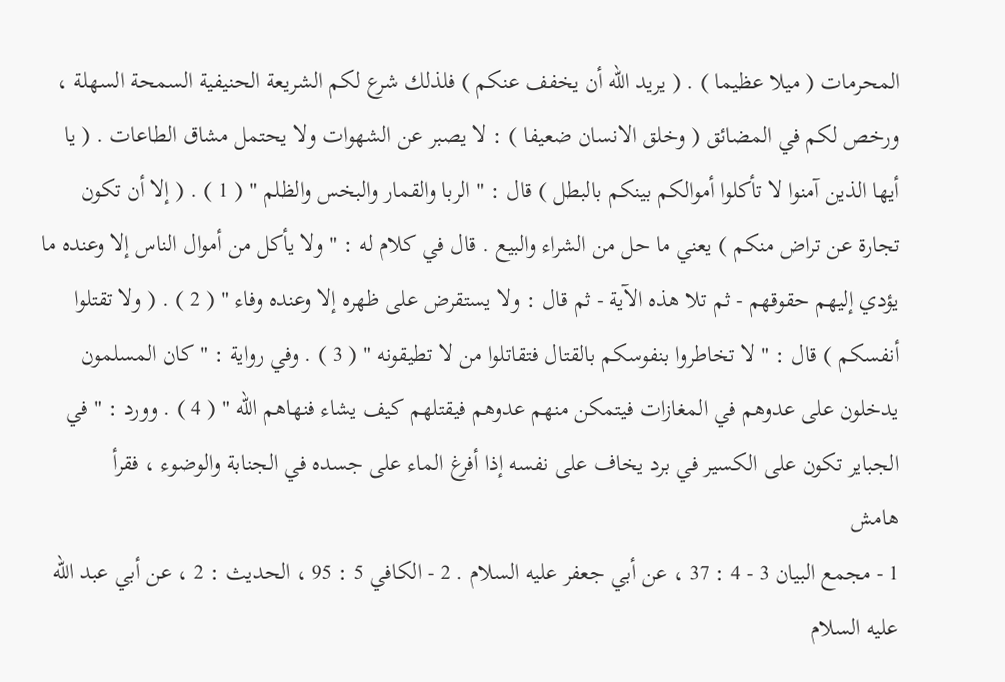المحرمات ( ميلا عظيما ) . ( يريد الله أن يخفف عنكم ) فلذلك شرع لكم الشريعة الحنيفية السمحة السهلة ، ورخص لكم في المضائق ( وخلق الانسان ضعيفا ) : لا يصبر عن الشهوات ولا يحتمل مشاق الطاعات . ( يا أيها الذين آمنوا لا تأكلوا أموالكم بينكم بالبطل ) قال : " الربا والقمار والبخس والظلم " ( 1 ) . ( إلا أن تكون تجارة عن تراض منكم ) يعني ما حل من الشراء والبيع . قال في كلام له : " ولا يأكل من أموال الناس إلا وعنده ما يؤدي إليهم حقوقهم - ثم تلا هذه الآية - ثم قال : ولا يستقرض على ظهره إلا وعنده وفاء " ( 2 ) . ( ولا تقتلوا أنفسكم ) قال : " لا تخاطروا بنفوسكم بالقتال فتقاتلوا من لا تطيقونه " ( 3 ) . وفي رواية : " كان المسلمون يدخلون على عدوهم في المغازات فيتمكن منهم عدوهم فيقتلهم كيف يشاء فنهاهم الله " ( 4 ) . وورد : " في الجباير تكون على الكسير في برد يخاف على نفسه إذا أفرغ الماء على جسده في الجنابة والوضوء ، فقرأ
هامش
1 - مجمع البيان 3 - 4 : 37 ، عن أبي جعفر عليه السلام . 2 - الكافي 5 : 95 ، الحديث : 2 ، عن أبي عبد الله عليه السلام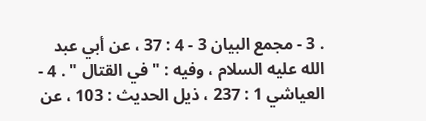. 3 - مجمع البيان 3 - 4 : 37 ، عن أبي عبد الله عليه السلام ، وفيه : " في القتال " . 4 - العياشي 1 : 237 ، ذيل الحديث : 103 ، عن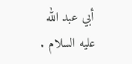أبي عبد الله عليه السلام .